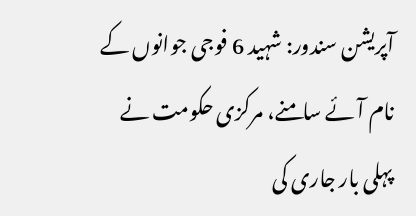آپریشن سندور: شہید 6 فوجی جوانوں کے نام آئے سامنے، مرکزی حکومت نے پہلی بار جاری کی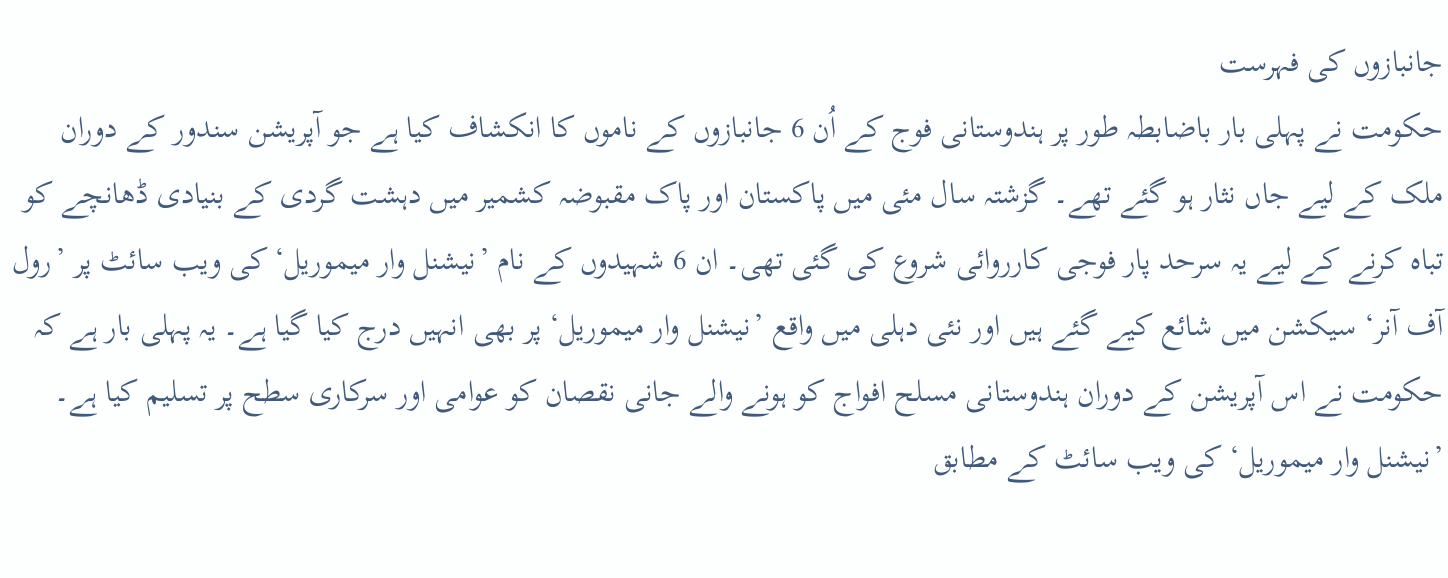جانبازوں کی فہرست
حکومت نے پہلی بار باضابطہ طور پر ہندوستانی فوج کے اُن 6 جانبازوں کے ناموں کا انکشاف کیا ہے جو آپریشن سندور کے دوران ملک کے لیے جاں نثار ہو گئے تھے۔ گزشتہ سال مئی میں پاکستان اور پاک مقبوضہ کشمیر میں دہشت گردی کے بنیادی ڈھانچے کو تباہ کرنے کے لیے یہ سرحد پار فوجی کارروائی شروع کی گئی تھی۔ ان 6 شہیدوں کے نام ’نیشنل وار میموریل‘ کی ویب سائٹ پر ’رول آف آنر‘ سیکشن میں شائع کیے گئے ہیں اور نئی دہلی میں واقع ’نیشنل وار میموریل‘ پر بھی انہیں درج کیا گیا ہے۔ یہ پہلی بار ہے کہ حکومت نے اس آپریشن کے دوران ہندوستانی مسلح افواج کو ہونے والے جانی نقصان کو عوامی اور سرکاری سطح پر تسلیم کیا ہے۔
’نیشنل وار میموریل‘ کی ویب سائٹ کے مطابق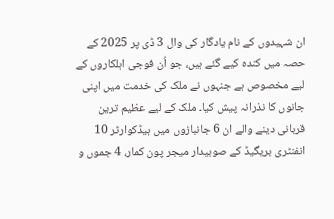ان شہیدوں کے نام یادگار کی وال 3 ڈی پر 2025 کے حصہ میں کندہ کیے گئے ہیں، جو اُن فوجی اہلکاروں کے لیے مخصوص ہے جنہوں نے ملک کی خدمت میں اپنی جانوں کا نذرانہ پیش کیا۔ ملک کے لیے عظیم ترین قربانی دینے والے ان 6 جانبازوں میں ہیڈکوارٹر 10 انفنٹری بریگیڈ کے صوبیدار میجر پون کمار، 4 جموں و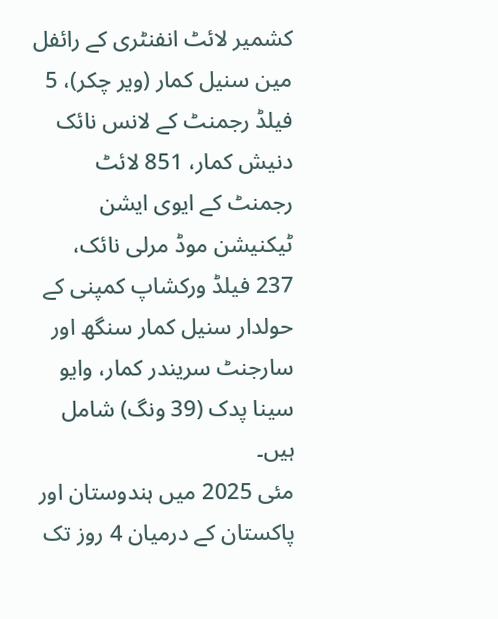کشمیر لائٹ انفنٹری کے رائفل مین سنیل کمار (ویر چکر)، 5 فیلڈ رجمنٹ کے لانس نائک دنیش کمار، 851 لائٹ رجمنٹ کے ایوی ایشن ٹیکنیشن موڈ مرلی نائک، 237 فیلڈ ورکشاپ کمپنی کے حولدار سنیل کمار سنگھ اور سارجنٹ سریندر کمار، وایو سینا پدک (39 ونگ) شامل ہیں۔
مئی 2025 میں ہندوستان اور پاکستان کے درمیان 4 روز تک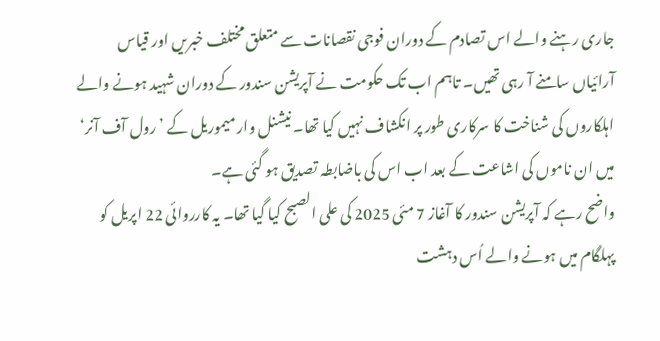جاری رہنے والے اس تصادم کے دوران فوجی نقصانات سے متعلق مختلف خبریں اور قیاس آرائیاں سامنے آ رہی تھیں۔ تاہم اب تک حکومت نے آپریشن سندور کے دوران شہید ہونے والے اہلکاروں کی شناخت کا سرکاری طور پر انکشاف نہیں کیا تھا۔ نیشنل وار میموریل کے ’رول آف آنر‘ میں ان ناموں کی اشاعت کے بعد اب اس کی باضابطہ تصدیق ہو گئی ہے۔
واضح رہے کہ آپریشن سندور کا آغاز 7 مئی 2025 کی علی الصبح کیا گیا تھا۔ یہ کارروائی 22 اپریل کو پہلگام میں ہونے والے اُس دہشت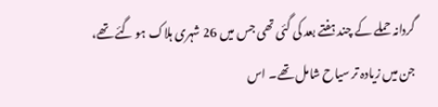گردانہ حملے کے چند ہفتے بعد کی گئی تھی جس میں 26 شہری ہلاک ہو گئے تھے، جن میں زیادہ تر سیاح شامل تھے۔ اس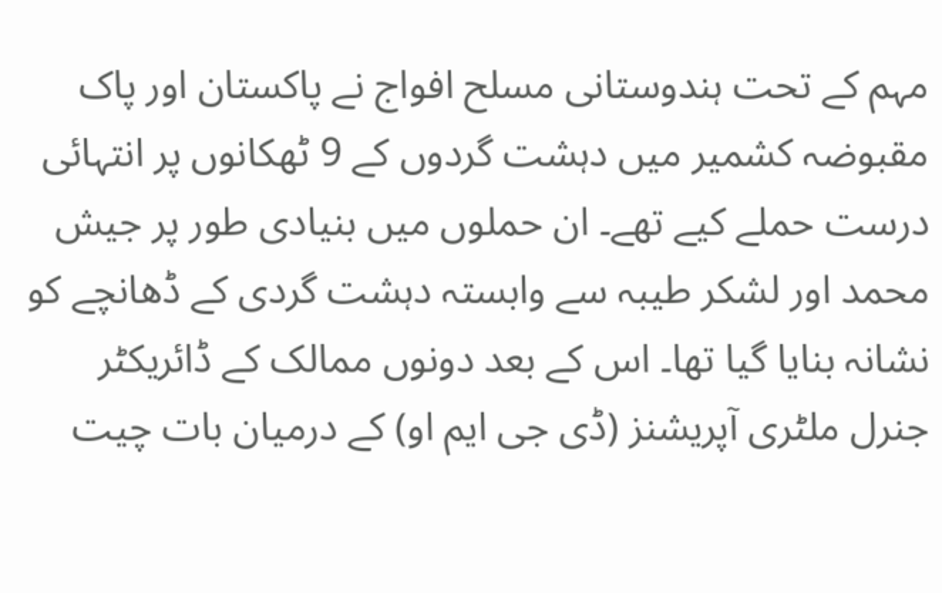مہم کے تحت ہندوستانی مسلح افواج نے پاکستان اور پاک مقبوضہ کشمیر میں دہشت گردوں کے 9 ٹھکانوں پر انتہائی درست حملے کیے تھے۔ ان حملوں میں بنیادی طور پر جیش محمد اور لشکر طیبہ سے وابستہ دہشت گردی کے ڈھانچے کو نشانہ بنایا گیا تھا۔ اس کے بعد دونوں ممالک کے ڈائریکٹر جنرل ملٹری آپریشنز (ڈی جی ایم او) کے درمیان بات چیت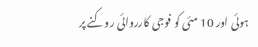ہوئی اور 10 مئی کو فوجی کارروائی روکنے پر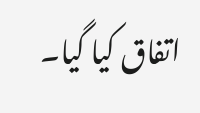اتفاق کیا گیا۔